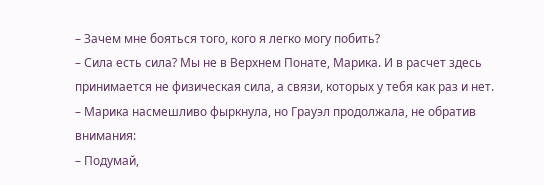– Зачем мне бояться того, кого я легко могу побить?
– Сила есть сила? Мы не в Верхнем Понате, Марика. И в расчет здесь принимается не физическая сила, а связи, которых у тебя как раз и нет.
– Марика насмешливо фыркнула, но Грауэл продолжала, не обратив внимания:
– Подумай,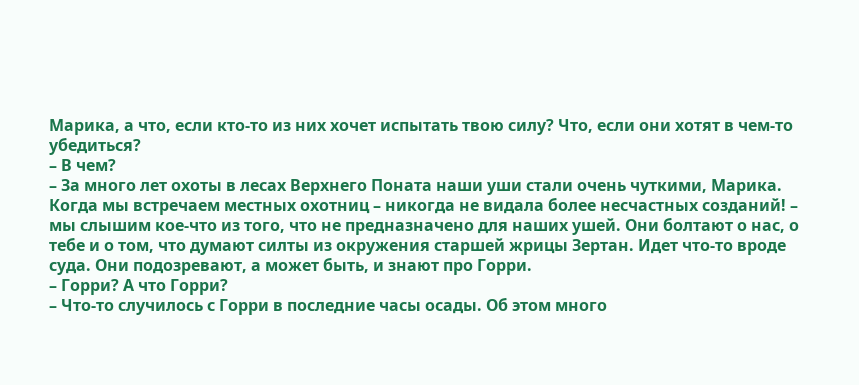Марика, а что, если кто-то из них хочет испытать твою силу? Что, если они хотят в чем-то убедиться?
– В чем?
– За много лет охоты в лесах Верхнего Поната наши уши стали очень чуткими, Марика. Когда мы встречаем местных охотниц – никогда не видала более несчастных созданий! – мы слышим кое-что из того, что не предназначено для наших ушей. Они болтают о нас, о тебе и о том, что думают силты из окружения старшей жрицы Зертан. Идет что-то вроде суда. Они подозревают, а может быть, и знают про Горри.
– Горри? А что Горри?
– Что-то случилось с Горри в последние часы осады. Об этом много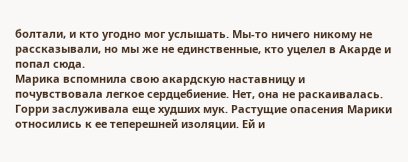болтали, и кто угодно мог услышать. Мы-то ничего никому не рассказывали, но мы же не единственные, кто уцелел в Акарде и попал сюда.
Марика вспомнила свою акардскую наставницу и почувствовала легкое сердцебиение. Нет, она не раскаивалась. Горри заслуживала еще худших мук. Растущие опасения Марики относились к ее теперешней изоляции. Ей и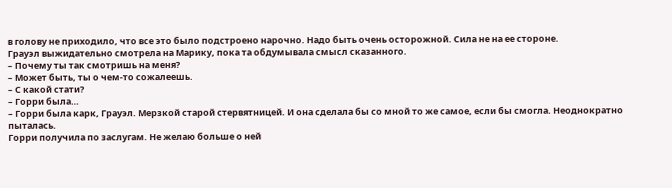в голову не приходило, что все это было подстроено нарочно. Надо быть очень осторожной. Сила не на ее стороне.
Грауэл выжидательно смотрела на Марику, пока та обдумывала смысл сказанного.
– Почему ты так смотришь на меня?
– Может быть, ты о чем-то сожалеешь.
– С какой стати?
– Горри была…
– Горри была карк, Грауэл. Мерзкой старой стервятницей. И она сделала бы со мной то же самое, если бы смогла. Неоднократно пыталась.
Горри получила по заслугам. Не желаю больше о ней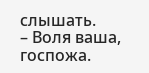слышать.
– Воля ваша, госпожа.